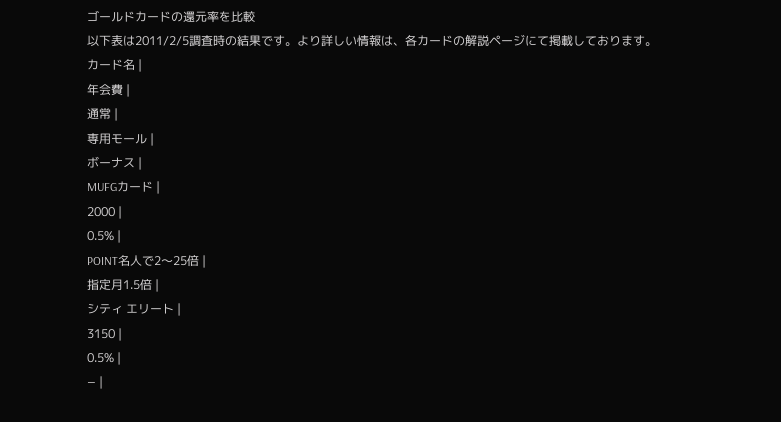ゴールドカードの還元率を比較
以下表は2011/2/5調査時の結果です。より詳しい情報は、各カードの解説ページにて掲載しております。
カード名 |
年会費 |
通常 |
専用モール |
ボーナス |
MUFGカード |
2000 |
0.5% |
POINT名人で2〜25倍 |
指定月1.5倍 |
シティ エリート |
3150 |
0.5% |
− |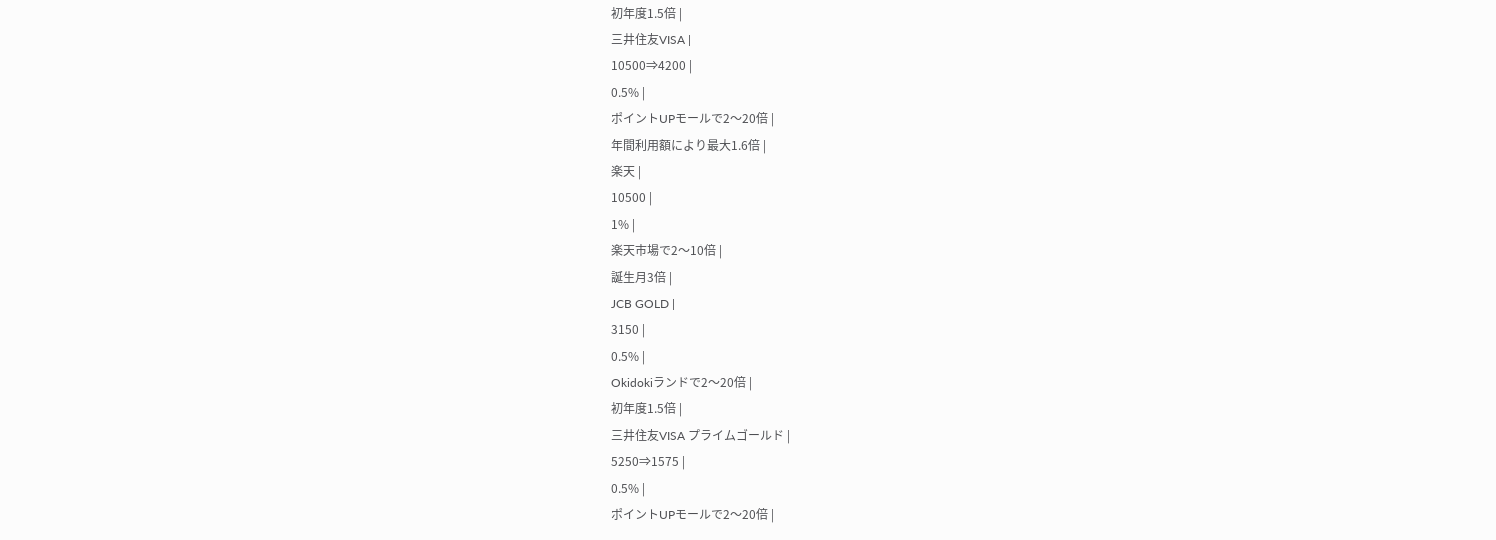初年度1.5倍 |
三井住友VISA |
10500⇒4200 |
0.5% |
ポイントUPモールで2〜20倍 |
年間利用額により最大1.6倍 |
楽天 |
10500 |
1% |
楽天市場で2〜10倍 |
誕生月3倍 |
JCB GOLD |
3150 |
0.5% |
Okidokiランドで2〜20倍 |
初年度1.5倍 |
三井住友VISA プライムゴールド |
5250⇒1575 |
0.5% |
ポイントUPモールで2〜20倍 |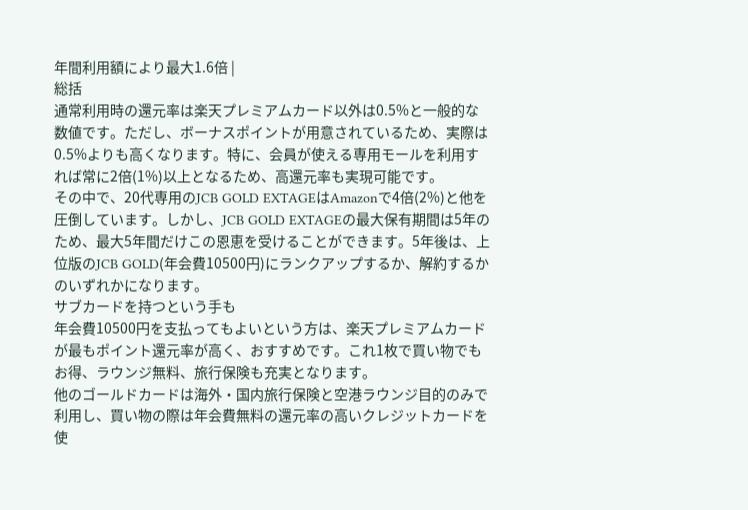年間利用額により最大1.6倍 |
総括
通常利用時の還元率は楽天プレミアムカード以外は0.5%と一般的な数値です。ただし、ボーナスポイントが用意されているため、実際は0.5%よりも高くなります。特に、会員が使える専用モールを利用すれば常に2倍(1%)以上となるため、高還元率も実現可能です。
その中で、20代専用のJCB GOLD EXTAGEはAmazonで4倍(2%)と他を圧倒しています。しかし、JCB GOLD EXTAGEの最大保有期間は5年のため、最大5年間だけこの恩恵を受けることができます。5年後は、上位版のJCB GOLD(年会費10500円)にランクアップするか、解約するかのいずれかになります。
サブカードを持つという手も
年会費10500円を支払ってもよいという方は、楽天プレミアムカードが最もポイント還元率が高く、おすすめです。これ1枚で買い物でもお得、ラウンジ無料、旅行保険も充実となります。
他のゴールドカードは海外・国内旅行保険と空港ラウンジ目的のみで利用し、買い物の際は年会費無料の還元率の高いクレジットカードを使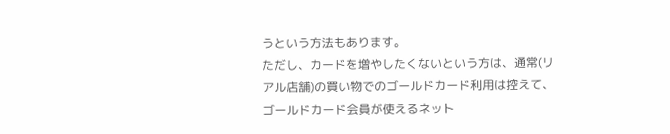うという方法もあります。
ただし、カードを増やしたくないという方は、通常(リアル店舗)の買い物でのゴールドカード利用は控えて、ゴールドカード会員が使えるネット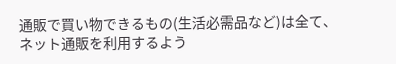通販で買い物できるもの(生活必需品など)は全て、ネット通販を利用するよう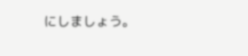にしましょう。